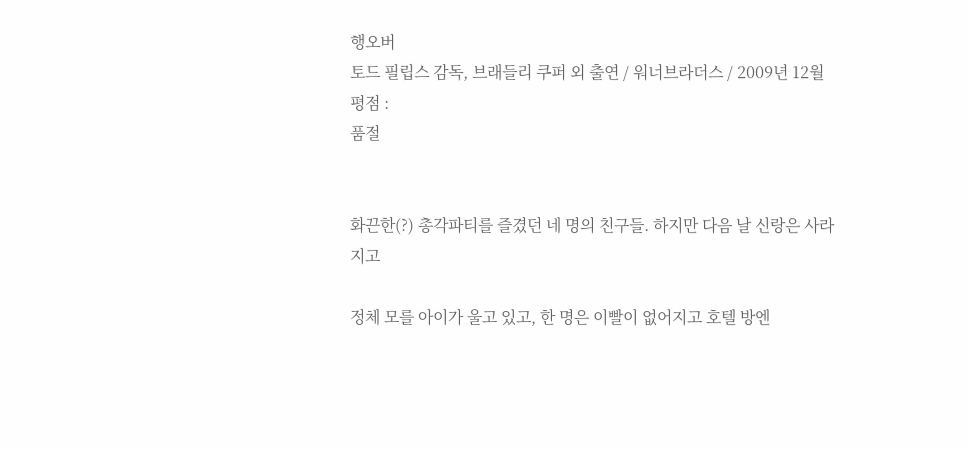행오버
토드 필립스 감독, 브래들리 쿠퍼 외 출연 / 워너브라더스 / 2009년 12월
평점 :
품절


화끈한(?) 총각파티를 즐겼던 네 명의 친구들. 하지만 다음 날 신랑은 사라지고

정체 모를 아이가 울고 있고, 한 명은 이빨이 없어지고 호텔 방엔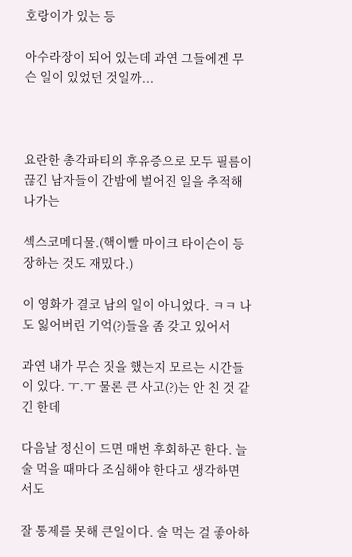호랑이가 있는 등

아수라장이 되어 있는데 과연 그들에겐 무슨 일이 있었던 것일까...



요란한 총각파티의 후유증으로 모두 필름이 끊긴 남자들이 간밤에 벌어진 일을 추적해나가는

섹스코메디물.(핵이빨 마이크 타이슨이 등장하는 것도 재밌다.)

이 영화가 결코 남의 일이 아니었다. ㅋㅋ 나도 잃어버린 기억(?)들을 좀 갖고 있어서

과연 내가 무슨 짓을 했는지 모르는 시간들이 있다. ㅜ.ㅜ 물론 큰 사고(?)는 안 친 것 같긴 한데

다음날 정신이 드면 매번 후회하곤 한다. 늘 술 먹을 때마다 조심해야 한다고 생각하면서도

잘 통제를 못해 큰일이다. 술 먹는 걸 좋아하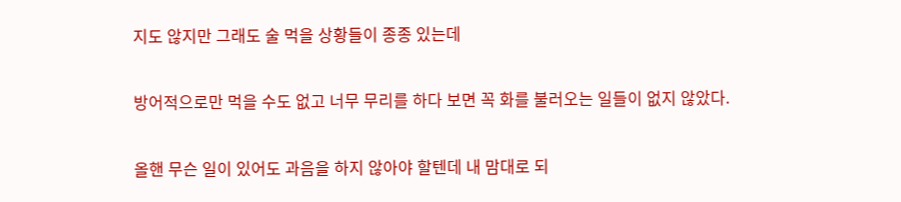지도 않지만 그래도 술 먹을 상황들이 종종 있는데

방어적으로만 먹을 수도 없고 너무 무리를 하다 보면 꼭 화를 불러오는 일들이 없지 않았다.

올핸 무슨 일이 있어도 과음을 하지 않아야 할텐데 내 맘대로 되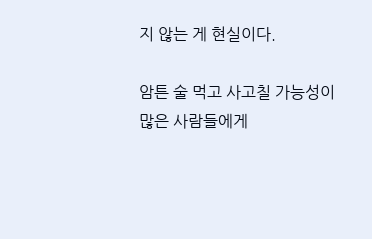지 않는 게 현실이다.

암튼 술 먹고 사고칠 가능성이 많은 사람들에게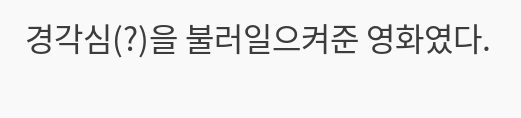경각심(?)을 불러일으켜준 영화였다.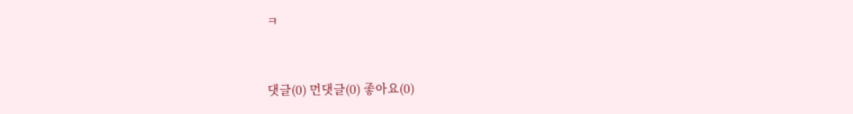ㅋ


댓글(0) 먼댓글(0) 좋아요(0)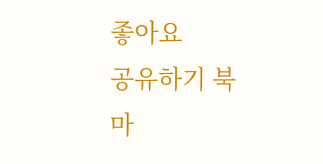좋아요
공유하기 북마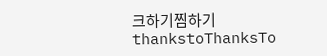크하기찜하기 thankstoThanksTo